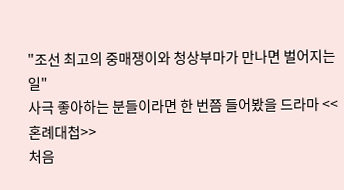"조선 최고의 중매쟁이와 청상부마가 만나면 벌어지는 일"
사극 좋아하는 분들이라면 한 번쯤 들어봤을 드라마 <<혼례대첩>>
처음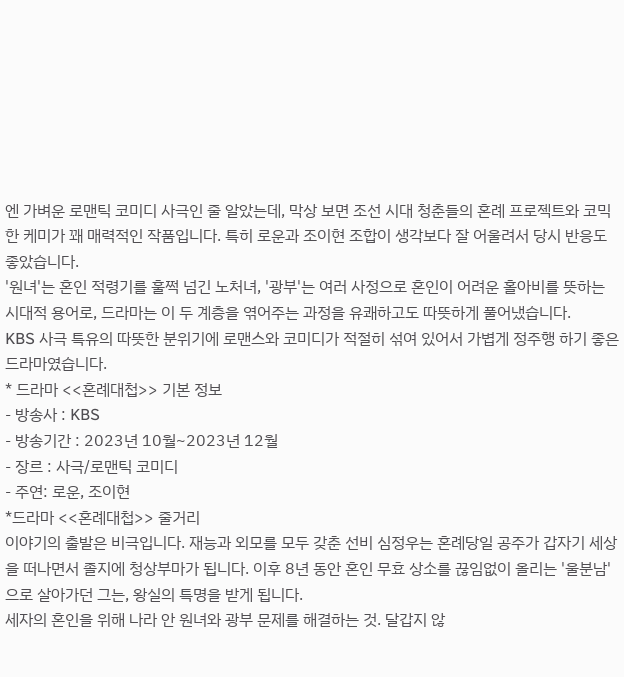엔 가벼운 로맨틱 코미디 사극인 줄 알았는데, 막상 보면 조선 시대 청춘들의 혼례 프로젝트와 코믹한 케미가 꽤 매력적인 작품입니다. 특히 로운과 조이현 조합이 생각보다 잘 어울려서 당시 반응도 좋았습니다.
'원녀'는 혼인 적령기를 훌쩍 넘긴 노처녀, '광부'는 여러 사정으로 혼인이 어려운 홀아비를 뜻하는 시대적 용어로, 드라마는 이 두 계층을 엮어주는 과정을 유쾌하고도 따뜻하게 풀어냈습니다.
KBS 사극 특유의 따뜻한 분위기에 로맨스와 코미디가 적절히 섞여 있어서 가볍게 정주행 하기 좋은 드라마였습니다.
* 드라마 <<혼례대첩>> 기본 정보
- 방송사 : KBS
- 방송기간 : 2023년 10월~2023년 12월
- 장르 : 사극/로맨틱 코미디
- 주연: 로운, 조이현
*드라마 <<혼례대첩>> 줄거리
이야기의 출발은 비극입니다. 재능과 외모를 모두 갖춘 선비 심정우는 혼례당일 공주가 갑자기 세상을 떠나면서 졸지에 청상부마가 됩니다. 이후 8년 동안 혼인 무효 상소를 끊임없이 올리는 '울분남'으로 살아가던 그는, 왕실의 특명을 받게 됩니다.
세자의 혼인을 위해 나라 안 원녀와 광부 문제를 해결하는 것. 달갑지 않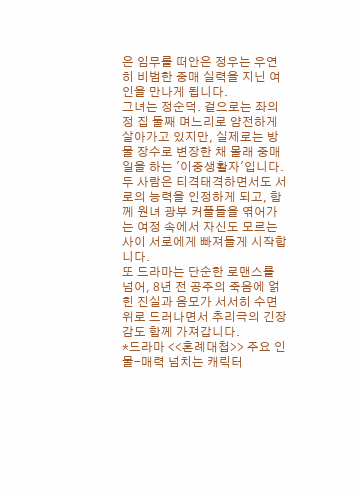은 임무를 떠안은 정우는 우연히 비범한 중매 실력을 지닌 여인을 만나게 됩니다.
그녀는 정순덕. 겉으로는 좌의정 집 둘째 며느리로 얌전하게 살아가고 있지만, 실제로는 방물 장수로 변장한 채 몰래 중매일을 하는 '이중생활자'입니다. 두 사람은 티격태격하면서도 서로의 능력을 인정하게 되고, 함께 원녀 광부 커플들을 엮어가는 여정 속에서 자신도 모르는 사이 서로에게 빠져들게 시작합니다.
또 드라마는 단순한 로맨스를 넘어, 8년 전 공주의 죽음에 얽힌 진실과 음모가 서서히 수면 위로 드러나면서 추리극의 긴장감도 함께 가져갑니다.
*드라마 <<혼례대첩>> 주요 인물-매력 넘치는 캐릭터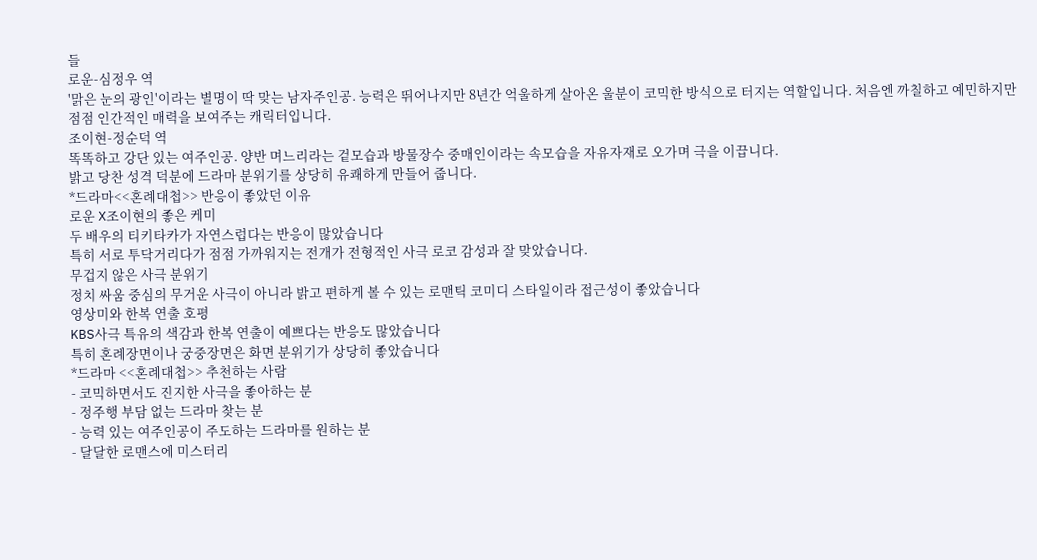들
로운-심정우 역
'맑은 눈의 광인'이라는 별명이 딱 맞는 남자주인공. 능력은 뛰어나지만 8년간 억울하게 살아온 울분이 코믹한 방식으로 터지는 역할입니다. 처음엔 까칠하고 예민하지만 점점 인간적인 매력을 보여주는 캐릭터입니다.
조이현-정순덕 역
똑똑하고 강단 있는 여주인공. 양반 며느리라는 겉모습과 방물장수 중매인이라는 속모습을 자유자재로 오가며 극을 이끕니다.
밝고 당찬 성격 덕분에 드라마 분위기를 상당히 유쾌하게 만들어 줍니다.
*드라마<<혼례대첩>> 반응이 좋았던 이유
로운 X조이현의 좋은 케미
두 배우의 티키타카가 자연스럽다는 반응이 많았습니다
특히 서로 투닥거리다가 점점 가까워지는 전개가 전형적인 사극 로코 감성과 잘 맞았습니다.
무겁지 않은 사극 분위기
정치 싸움 중심의 무거운 사극이 아니라 밝고 편하게 볼 수 있는 로맨틱 코미디 스타일이라 접근성이 좋았습니다
영상미와 한복 연출 호평
KBS사극 특유의 색감과 한복 연출이 예쁘다는 반응도 많았습니다
특히 혼례장면이나 궁중장면은 화면 분위기가 상당히 좋았습니다
*드라마 <<혼례대첩>> 추천하는 사람
- 코믹하면서도 진지한 사극을 좋아하는 분
- 정주행 부담 없는 드라마 찾는 분
- 능력 있는 여주인공이 주도하는 드라마를 원하는 분
- 달달한 로맨스에 미스터리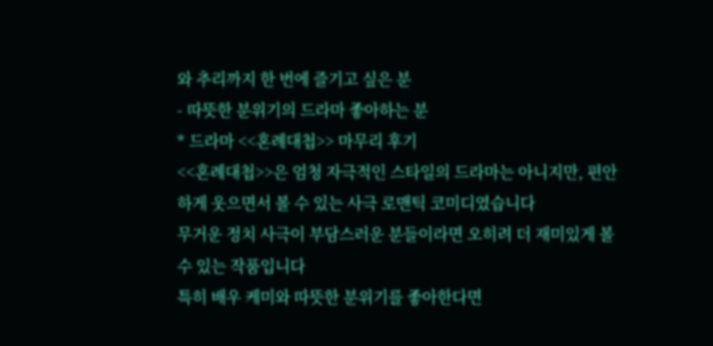와 추리까지 한 번에 즐기고 싶은 분
- 따뜻한 분위기의 드라마 좋아하는 분
* 드라마 <<혼례대첩>> 마무리 후기
<<혼례대첩>>은 엄청 자극적인 스타일의 드라마는 아니지만, 편안하게 웃으면서 볼 수 있는 사극 로맨틱 코미디였습니다
무거운 정치 사극이 부담스러운 분들이라면 오히려 더 재미있게 볼 수 있는 작품입니다
특히 배우 케미와 따뜻한 분위기를 좋아한다면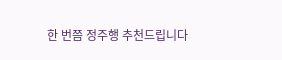한 번쯤 정주행 추천드립니다